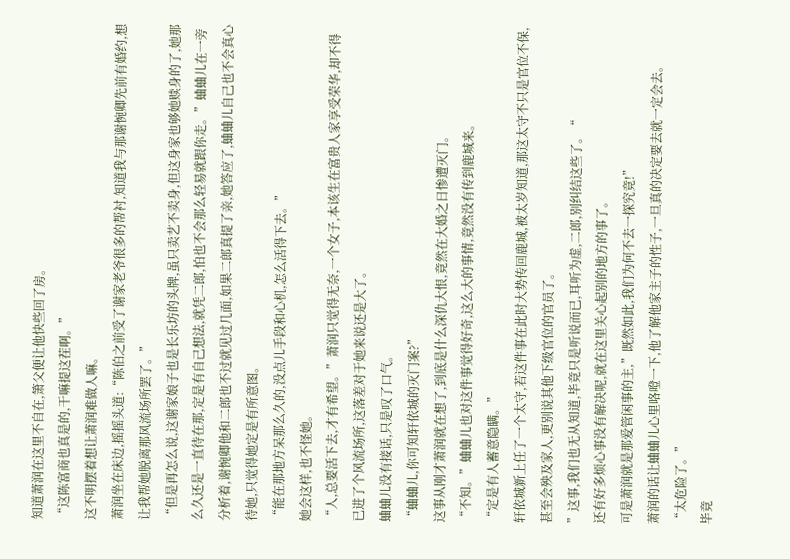知道萧润在这里不自在,箫父便让他快些回了房。
“这陈富商也真是的,干嘛提这茬啊。”
这不明摆着想让萧润难做人嘛。
萧润坐在床边,摇摇头道:“陈伯之前受了谢家老爷很多的帮衬,知道我与那谢惋卿先前有婚约,想让我帮她脱离那风流场所罢了。”
“但是再怎么说,这谢家娘子也是长乐坊的头牌,虽只卖艺不卖身,但这身家也够她赎身的了,她那么久还是一直待在那,定是有自己想法,就凭二郎,怕也不会那么轻易就跟你走。”蛐蛐儿在一旁分析着,谢惋卿他和二郎也不过就见过几面,如果二郎真提了亲,她答应了,蛐蛐儿自己也不会真心待她,只觉得她定是有所意图。
“能在那地方呆那么久的,没点儿手段和心机,怎么活得下去。”
她会这样,也不怪她。
“人,总要活下去,才有希望。”萧润只觉得无奈,一个女子,本该生在富贵人家享受荣华,却不得已进了个风流场所,这落差对于她来说还是大了。
蛐蛐儿没有接话,只是叹了口气。
“蛐蛐儿,你可知轩依城的灭门案?”
这事从刚才萧润就在想了,到底是什么深仇大恨,竟然在大婚之日惨遭灭门。
“不知。”蛐蛐儿也对这件事觉得好奇,这么大的事情,竟然没有传到鹿城来。
“定是有人蓄意隐瞒。”
轩依城新上任了一个太守,若这件事在此时大势传回鹿城,被太岁知道,那这太守不只是官位不保,甚至会殃及家人,更别说其他下级官位的官员了。
”这事,我们也无从知道,毕竟只是听说而已,耳听为虚,二郎,别纠结这些了。“
还有好多烦心事没有解决呢,就在这里关心起别的地方的事了。
可是萧润就是那爱管闲事的主,”既然如此,我们为何不去一探究竟!”
萧润的话让蛐蛐儿心里咯噔一下,他了解他家主子的性子,一旦真的决定要去就一定会去。
“太危险了。”
毕竟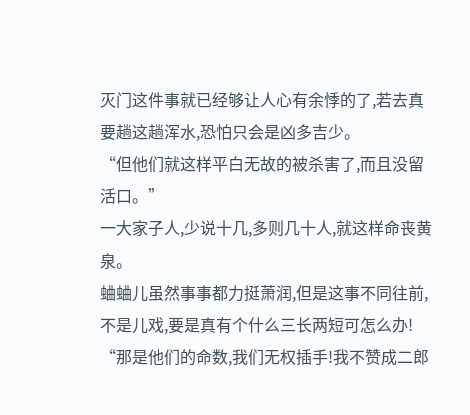灭门这件事就已经够让人心有余悸的了,若去真要趟这趟浑水,恐怕只会是凶多吉少。
“但他们就这样平白无故的被杀害了,而且没留活口。”
一大家子人,少说十几,多则几十人,就这样命丧黄泉。
蛐蛐儿虽然事事都力挺萧润,但是这事不同往前,不是儿戏,要是真有个什么三长两短可怎么办!
“那是他们的命数,我们无权插手!我不赞成二郎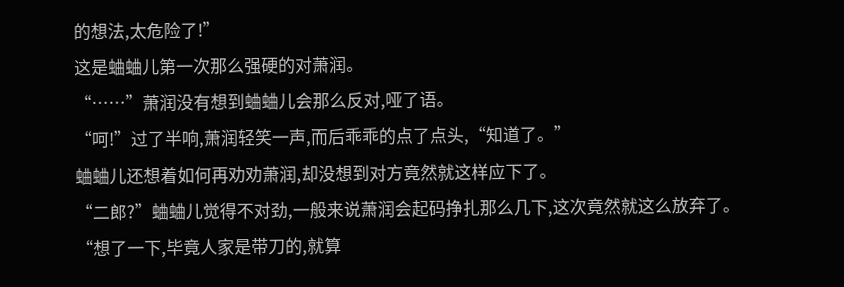的想法,太危险了!”
这是蛐蛐儿第一次那么强硬的对萧润。
“……”萧润没有想到蛐蛐儿会那么反对,哑了语。
“呵!”过了半响,萧润轻笑一声,而后乖乖的点了点头,“知道了。”
蛐蛐儿还想着如何再劝劝萧润,却没想到对方竟然就这样应下了。
“二郎?”蛐蛐儿觉得不对劲,一般来说萧润会起码挣扎那么几下,这次竟然就这么放弃了。
“想了一下,毕竟人家是带刀的,就算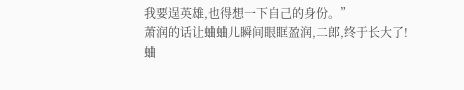我要逞英雄,也得想一下自己的身份。”
萧润的话让蛐蛐儿瞬间眼眶盈润,二郎,终于长大了!
蛐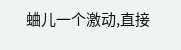蛐儿一个激动,直接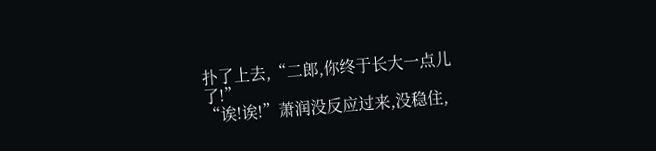扑了上去,“二郎,你终于长大一点儿了!”
“诶!诶!”萧润没反应过来,没稳住,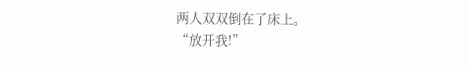两人双双倒在了床上。
“放开我!”